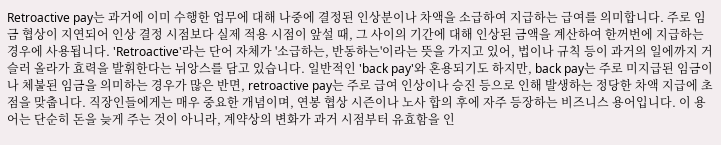Retroactive pay는 과거에 이미 수행한 업무에 대해 나중에 결정된 인상분이나 차액을 소급하여 지급하는 급여를 의미합니다. 주로 임금 협상이 지연되어 인상 결정 시점보다 실제 적용 시점이 앞설 때, 그 사이의 기간에 대해 인상된 금액을 계산하여 한꺼번에 지급하는 경우에 사용됩니다. 'Retroactive'라는 단어 자체가 '소급하는, 반동하는'이라는 뜻을 가지고 있어, 법이나 규칙 등이 과거의 일에까지 거슬러 올라가 효력을 발휘한다는 뉘앙스를 담고 있습니다. 일반적인 'back pay'와 혼용되기도 하지만, back pay는 주로 미지급된 임금이나 체불된 임금을 의미하는 경우가 많은 반면, retroactive pay는 주로 급여 인상이나 승진 등으로 인해 발생하는 정당한 차액 지급에 초점을 맞춥니다. 직장인들에게는 매우 중요한 개념이며, 연봉 협상 시즌이나 노사 합의 후에 자주 등장하는 비즈니스 용어입니다. 이 용어는 단순히 돈을 늦게 주는 것이 아니라, 계약상의 변화가 과거 시점부터 유효함을 인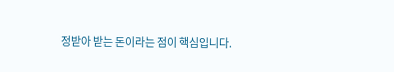정받아 받는 돈이라는 점이 핵심입니다.